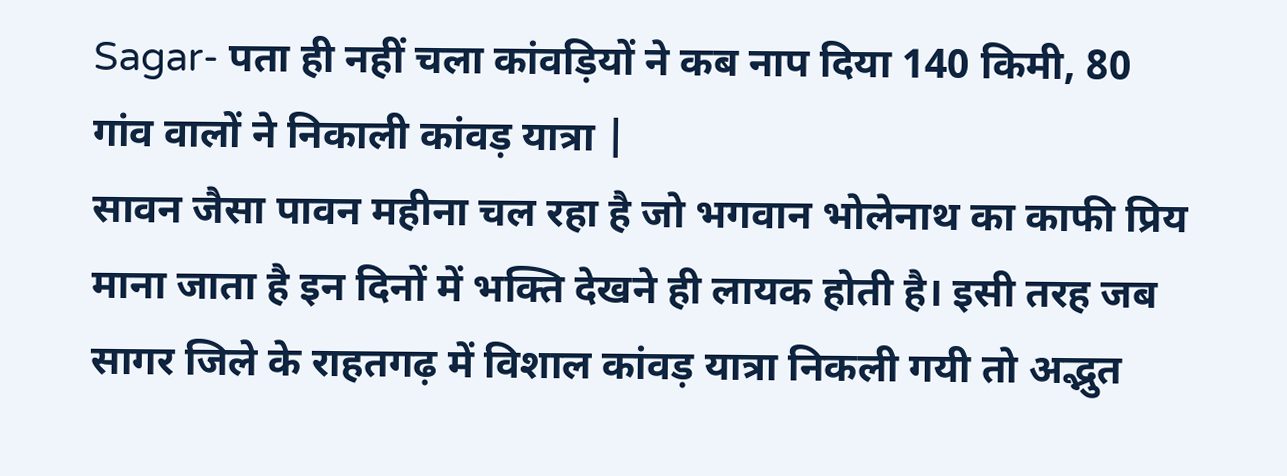Sagar- पता ही नहीं चला कांवड़ियों ने कब नाप दिया 140 किमी, 80 गांव वालों ने निकाली कांवड़ यात्रा |
सावन जैसा पावन महीना चल रहा है जो भगवान भोलेनाथ का काफी प्रिय माना जाता है इन दिनों में भक्ति देखने ही लायक होती है। इसी तरह जब सागर जिले के राहतगढ़ में विशाल कांवड़ यात्रा निकली गयी तो अद्भुत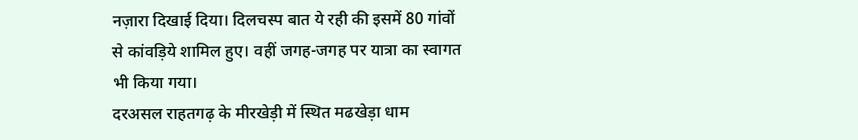नज़ारा दिखाई दिया। दिलचस्प बात ये रही की इसमें 80 गांवों से कांवड़िये शामिल हुए। वहीं जगह-जगह पर यात्रा का स्वागत भी किया गया।
दरअसल राहतगढ़ के मीरखेड़ी में स्थित मढखेड़ा धाम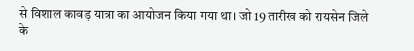से विशाल कावड़ यात्रा का आयोजन किया गया था। जो 19 तारीख को रायसेन जिले के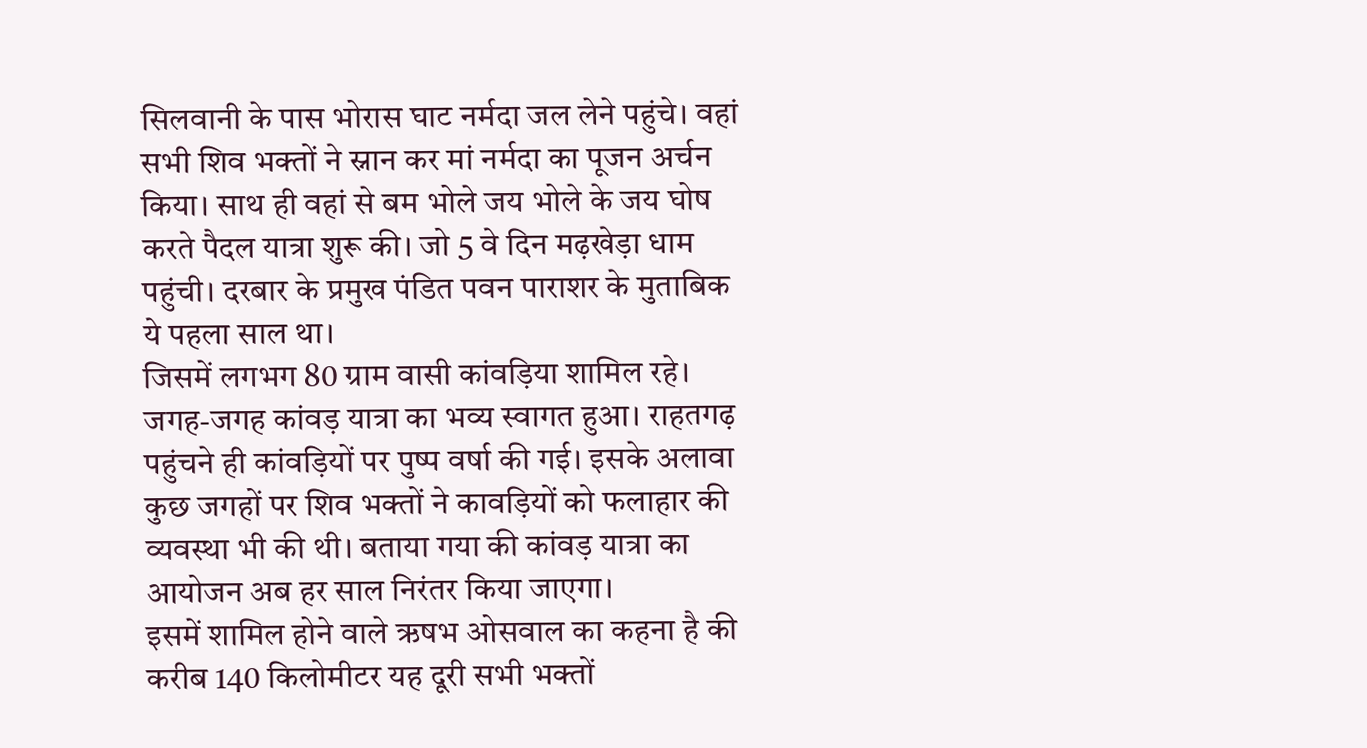सिलवानी के पास भोरास घाट नर्मदा जल लेने पहुंचे। वहां सभी शिव भक्तों ने स्नान कर मां नर्मदा का पूजन अर्चन किया। साथ ही वहां से बम भोले जय भोले के जय घोष करते पैदल यात्रा शुरू की। जो 5 वे दिन मढ़खेड़ा धाम पहुंची। दरबार के प्रमुख पंडित पवन पाराशर के मुताबिक ये पहला साल था।
जिसमें लगभग 80 ग्राम वासी कांवड़िया शामिल रहे। जगह-जगह कांवड़ यात्रा का भव्य स्वागत हुआ। राहतगढ़ पहुंचने ही कांवड़ियों पर पुष्प वर्षा की गई। इसके अलावा कुछ जगहों पर शिव भक्तों ने कावड़ियों को फलाहार की व्यवस्था भी की थी। बताया गया की कांवड़ यात्रा का आयोजन अब हर साल निरंतर किया जाएगा।
इसमें शामिल होने वाले ऋषभ ओसवाल का कहना है की करीब 140 किलोमीटर यह दूरी सभी भक्तों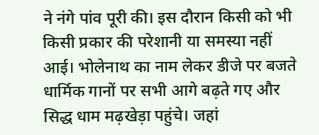ने नंगे पांव पूरी की। इस दौरान किसी को भी किसी प्रकार की परेशानी या समस्या नहीं आई। भोलेनाथ का नाम लेकर डीजे पर बजते धार्मिक गानों पर सभी आगे बढ़ते गए और सिद्ध धाम मढ़खेड़ा पहुंचे। जहां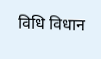विधि विधान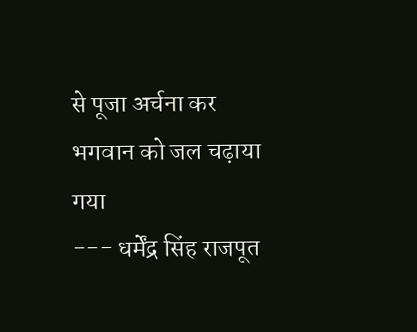से पूजा अर्चना कर भगवान को जल चढ़ाया गया
--- धर्मेंद्र सिंह राजपूत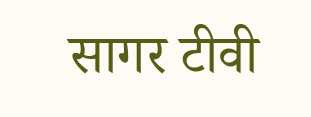सागर टीवी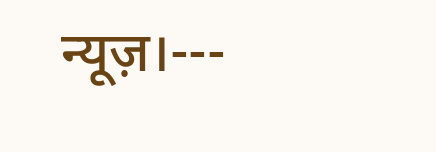न्यूज़।---